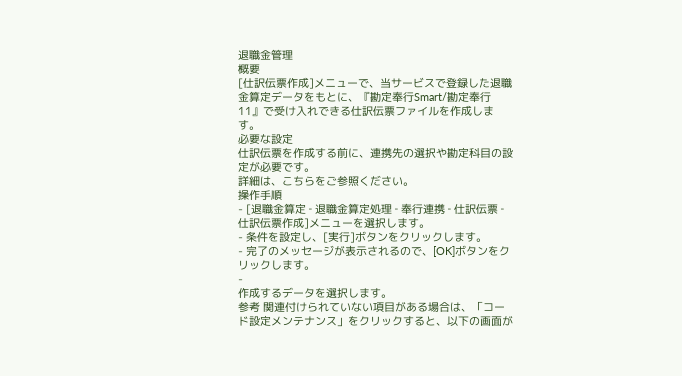退職金管理
概要
[仕訳伝票作成]メニューで、当サービスで登録した退職金算定データをもとに、『勘定奉行Smart/勘定奉行11』で受け入れできる仕訳伝票ファイルを作成します。
必要な設定
仕訳伝票を作成する前に、連携先の選択や勘定科目の設定が必要です。
詳細は、こちらをご参照ください。
操作手順
- [退職金算定 ‐ 退職金算定処理 ‐ 奉行連携 ‐ 仕訳伝票 ‐ 仕訳伝票作成]メニューを選択します。
- 条件を設定し、[実行]ボタンをクリックします。
- 完了のメッセージが表示されるので、[OK]ボタンをクリックします。
-
作成するデータを選択します。
参考 関連付けられていない項目がある場合は、「コード設定メンテナンス」をクリックすると、以下の画面が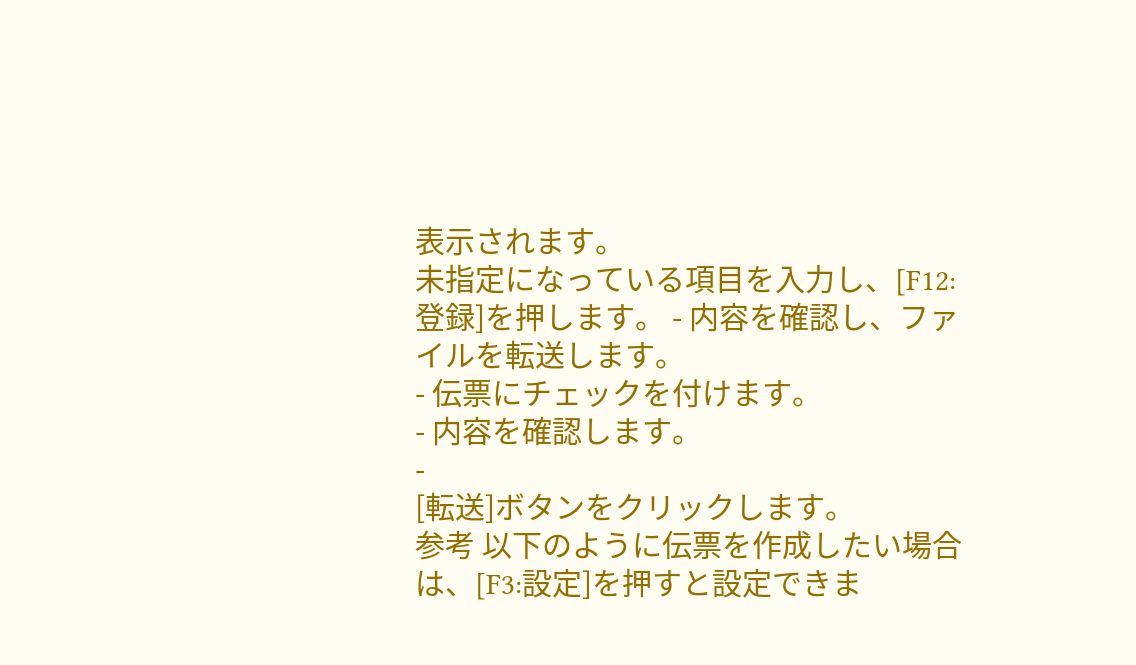表示されます。
未指定になっている項目を入力し、[F12:登録]を押します。 - 内容を確認し、ファイルを転送します。
- 伝票にチェックを付けます。
- 内容を確認します。
-
[転送]ボタンをクリックします。
参考 以下のように伝票を作成したい場合は、[F3:設定]を押すと設定できま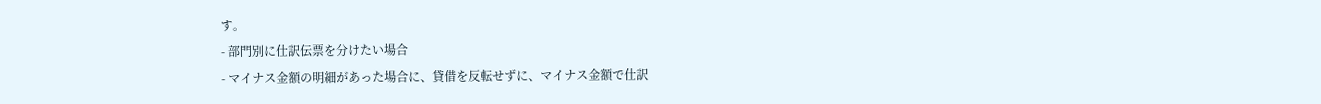す。
- 部門別に仕訳伝票を分けたい場合
- マイナス金額の明細があった場合に、貸借を反転せずに、マイナス金額で仕訳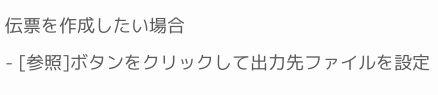伝票を作成したい場合
- [参照]ボタンをクリックして出力先ファイルを設定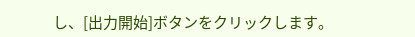し、[出力開始]ボタンをクリックします。